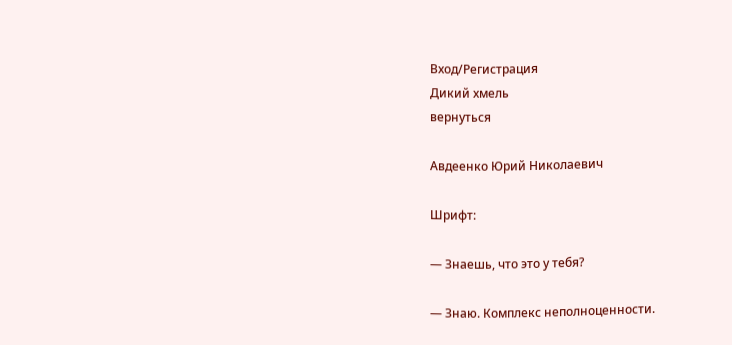Вход/Регистрация
Дикий хмель
вернуться

Авдеенко Юрий Николаевич

Шрифт:

— Знаешь, что это у тебя?

— Знаю. Комплекс неполноценности.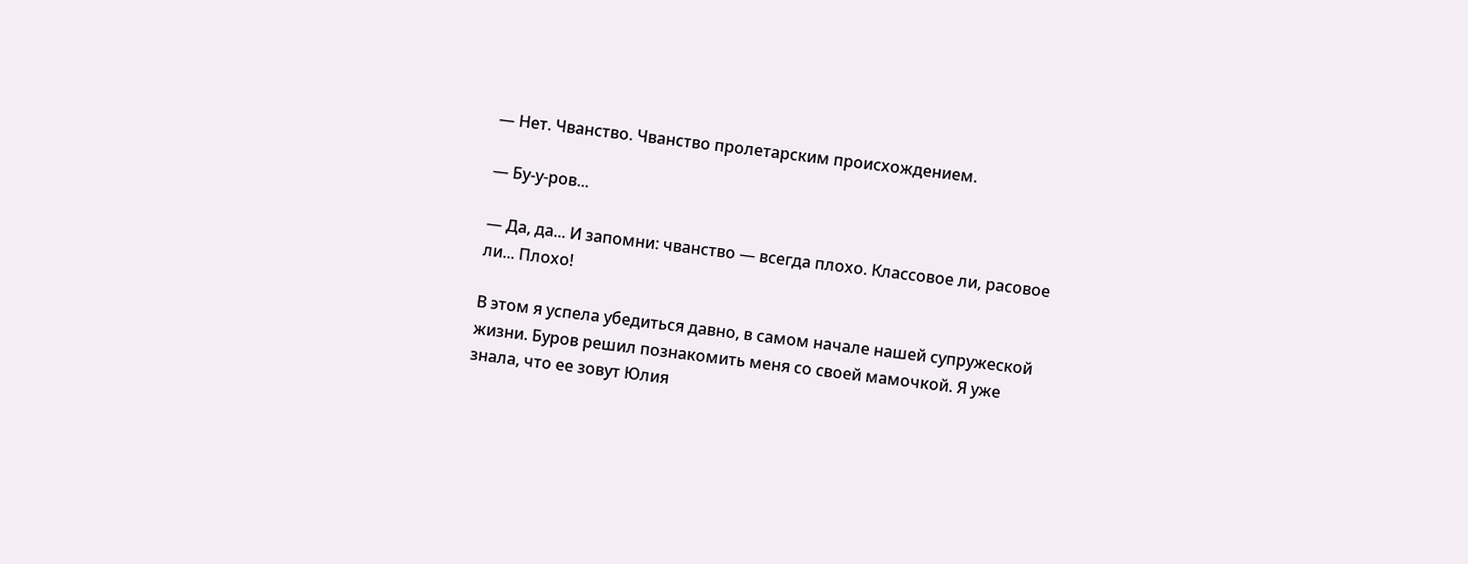— Нет. Чванство. Чванство пролетарским происхождением.

— Бу-у-ров...

— Да, да... И запомни: чванство — всегда плохо. Классовое ли, расовое ли... Плохо!

В этом я успела убедиться давно, в самом начале нашей супружеской жизни. Буров решил познакомить меня со своей мамочкой. Я уже знала, что ее зовут Юлия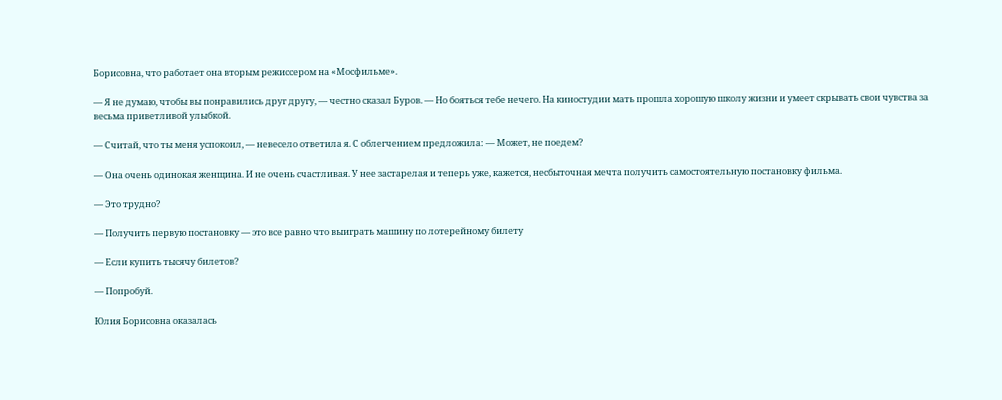Борисовна, что работает она вторым режиссером на «Мосфильме».

— Я не думаю, чтобы вы понравились друг другу, — честно сказал Буров. — Но бояться тебе нечего. На киностудии мать прошла хорошую школу жизни и умеет скрывать свои чувства за весьма приветливой улыбкой.

— Считай, что ты меня успокоил, — невесело ответила я. С облегчением предложила: — Может, не поедем?

— Она очень одинокая женщина. И не очень счастливая. У нее застарелая и теперь уже, кажется, несбыточная мечта получить самостоятельную постановку фильма.

— Это трудно?

— Получить первую постановку — это все равно что выиграть машину по лотерейному билету

— Если купить тысячу билетов?

— Попробуй.

Юлия Борисовна оказалась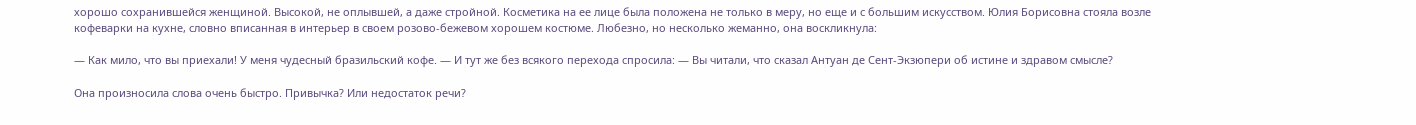хорошо сохранившейся женщиной. Высокой, не оплывшей, а даже стройной. Косметика на ее лице была положена не только в меру, но еще и с большим искусством. Юлия Борисовна стояла возле кофеварки на кухне, словно вписанная в интерьер в своем розово-бежевом хорошем костюме. Любезно, но несколько жеманно, она воскликнула:

— Как мило, что вы приехали! У меня чудесный бразильский кофе. — И тут же без всякого перехода спросила: — Вы читали, что сказал Антуан де Сент-Экзюпери об истине и здравом смысле?

Она произносила слова очень быстро. Привычка? Или недостаток речи?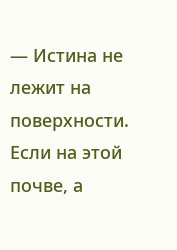— Истина не лежит на поверхности. Если на этой почве, а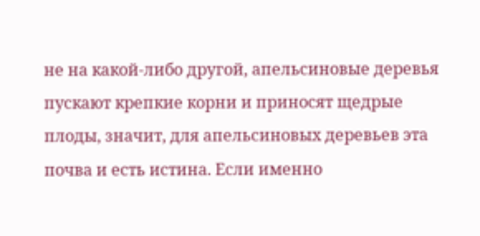не на какой-либо другой, апельсиновые деревья пускают крепкие корни и приносят щедрые плоды, значит, для апельсиновых деревьев эта почва и есть истина. Если именно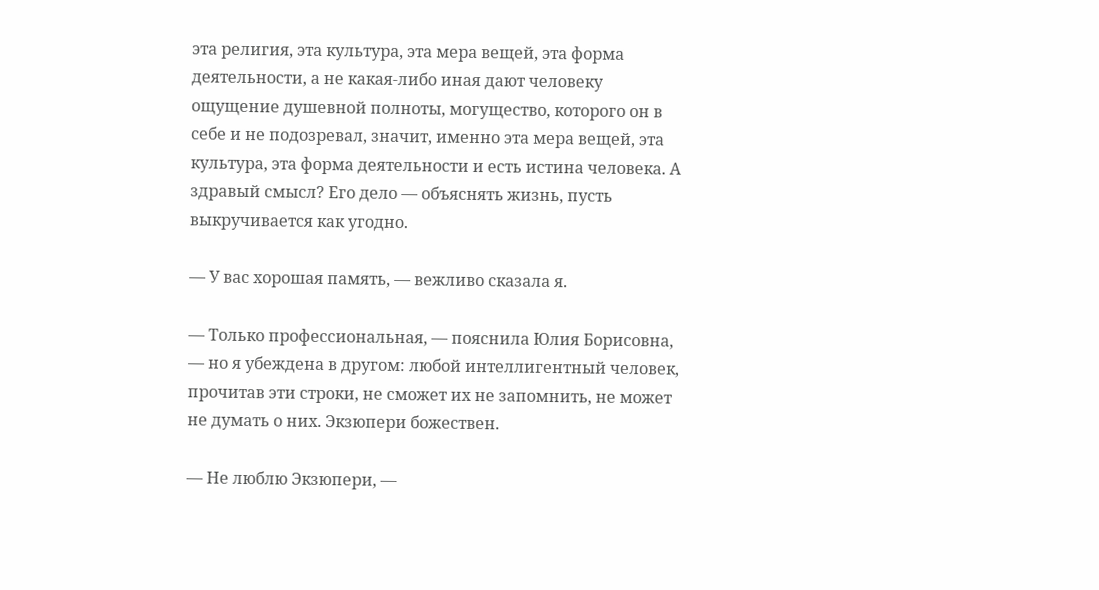эта религия, эта культура, эта мера вещей, эта форма деятельности, а не какая-либо иная дают человеку ощущение душевной полноты, могущество, которого он в себе и не подозревал, значит, именно эта мера вещей, эта культура, эта форма деятельности и есть истина человека. А здравый смысл? Его дело — объяснять жизнь, пусть выкручивается как угодно.

— У вас хорошая память, — вежливо сказала я.

— Только профессиональная, — пояснила Юлия Борисовна, — но я убеждена в другом: любой интеллигентный человек, прочитав эти строки, не сможет их не запомнить, не может не думать о них. Экзюпери божествен.

— Не люблю Экзюпери, —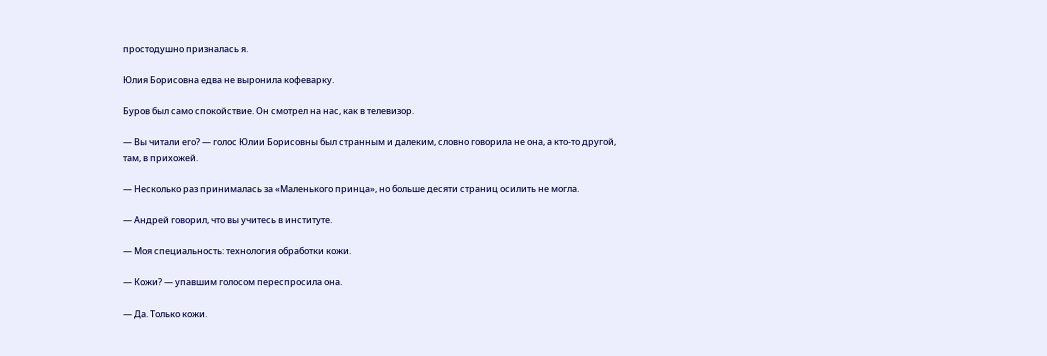простодушно призналась я.

Юлия Борисовна едва не выронила кофеварку.

Буров был само спокойствие. Он смотрел на нас, как в телевизор.

— Вы читали его? — голос Юлии Борисовны был странным и далеким, словно говорила не она, а кто-то другой, там, в прихожей.

— Несколько раз принималась за «Маленького принца», но больше десяти страниц осилить не могла.

— Андрей говорил, что вы учитесь в институте.

— Моя специальность: технология обработки кожи.

— Кожи? — упавшим голосом переспросила она.

— Да. Только кожи.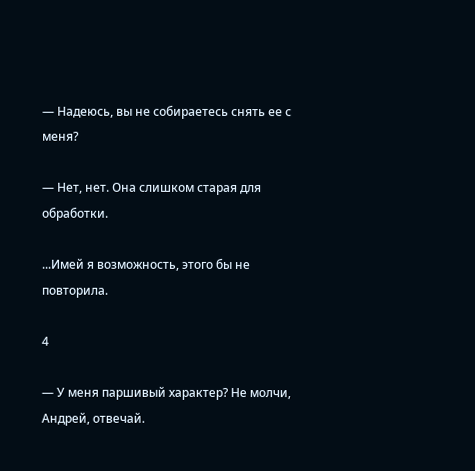— Надеюсь, вы не собираетесь снять ее с меня?

— Нет, нет. Она слишком старая для обработки.

...Имей я возможность, этого бы не повторила.

4

— У меня паршивый характер? Не молчи, Андрей, отвечай.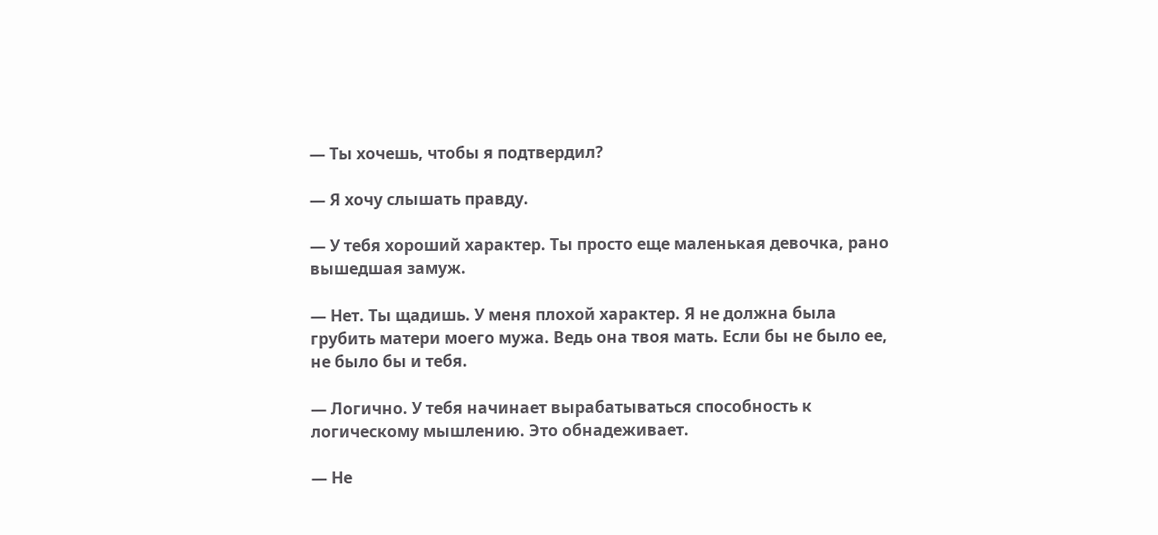— Ты хочешь, чтобы я подтвердил?

— Я хочу слышать правду.

— У тебя хороший характер. Ты просто еще маленькая девочка, рано вышедшая замуж.

— Нет. Ты щадишь. У меня плохой характер. Я не должна была грубить матери моего мужа. Ведь она твоя мать. Если бы не было ее, не было бы и тебя.

— Логично. У тебя начинает вырабатываться способность к логическому мышлению. Это обнадеживает.

— Не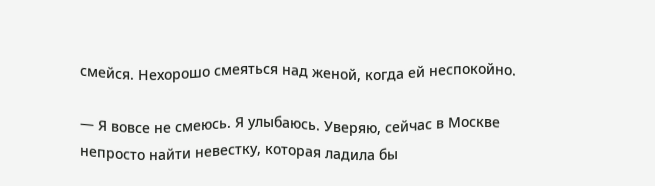смейся. Нехорошо смеяться над женой, когда ей неспокойно.

— Я вовсе не смеюсь. Я улыбаюсь. Уверяю, сейчас в Москве непросто найти невестку, которая ладила бы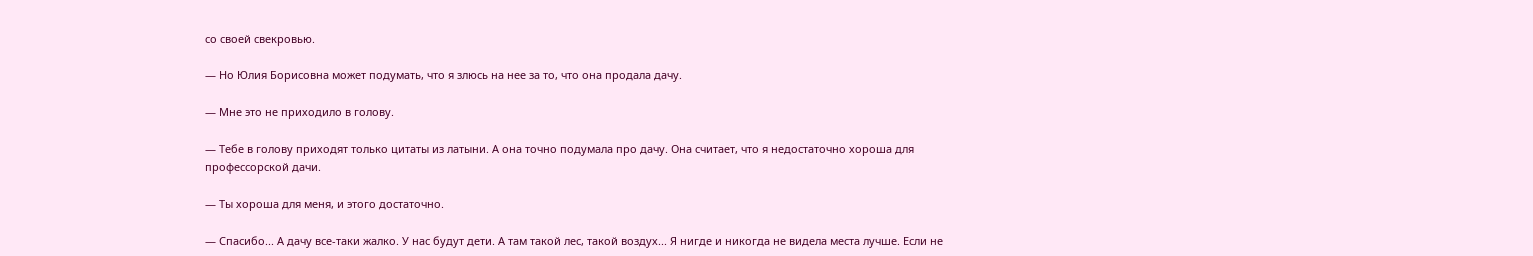со своей свекровью.

— Но Юлия Борисовна может подумать, что я злюсь на нее за то, что она продала дачу.

— Мне это не приходило в голову.

— Тебе в голову приходят только цитаты из латыни. А она точно подумала про дачу. Она считает, что я недостаточно хороша для профессорской дачи.

— Ты хороша для меня, и этого достаточно.

— Спасибо... А дачу все-таки жалко. У нас будут дети. А там такой лес, такой воздух... Я нигде и никогда не видела места лучше. Если не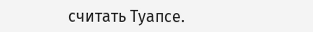считать Туапсе.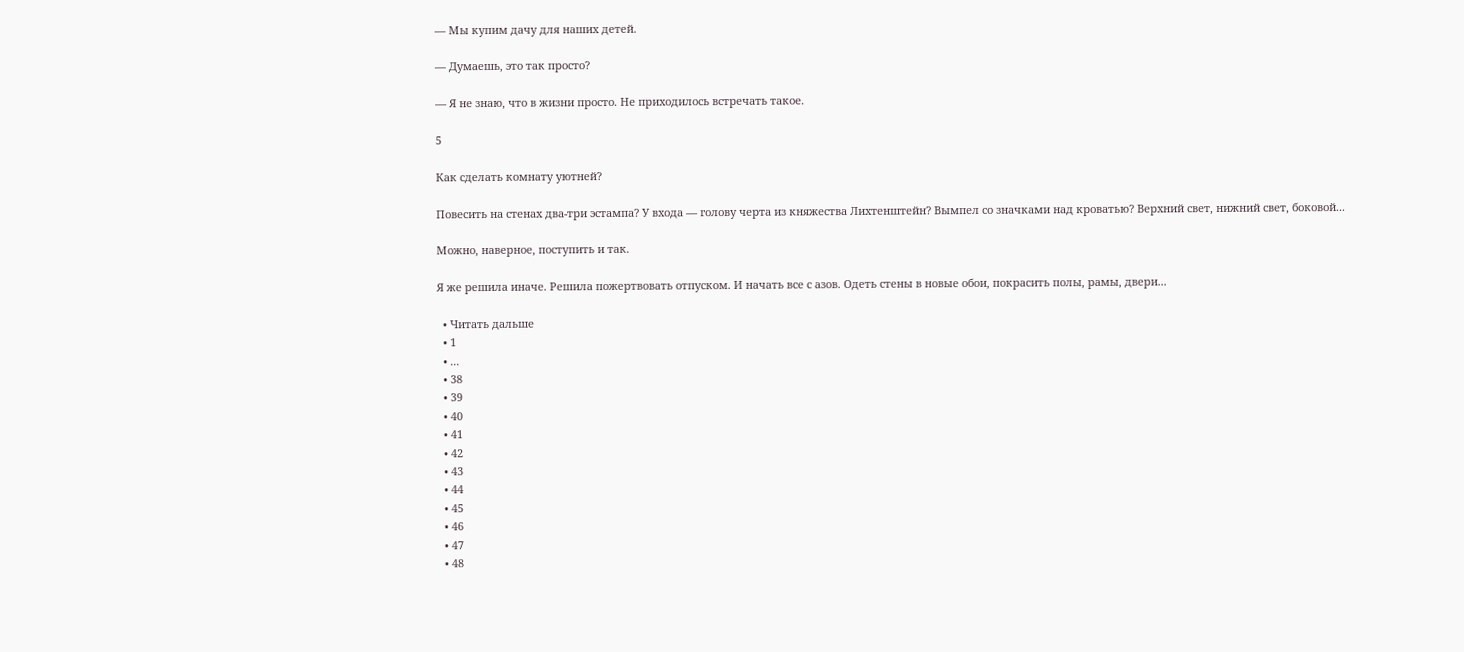— Мы купим дачу для наших детей.

— Думаешь, это так просто?

— Я не знаю, что в жизни просто. Не приходилось встречать такое.

5

Как сделать комнату уютней?

Повесить на стенах два-три эстампа? У входа — голову черта из княжества Лихтенштейн? Вымпел со значками над кроватью? Верхний свет, нижний свет, боковой...

Можно, наверное, поступить и так.

Я же решила иначе. Решила пожертвовать отпуском. И начать все с азов. Одеть стены в новые обои, покрасить полы, рамы, двери...

  • Читать дальше
  • 1
  • ...
  • 38
  • 39
  • 40
  • 41
  • 42
  • 43
  • 44
  • 45
  • 46
  • 47
  • 48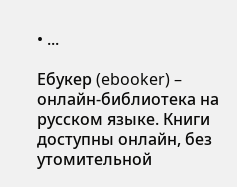• ...

Ебукер (ebooker) – онлайн-библиотека на русском языке. Книги доступны онлайн, без утомительной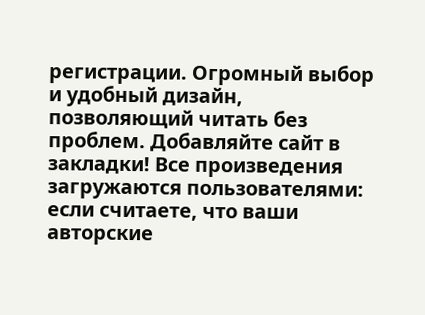регистрации. Огромный выбор и удобный дизайн, позволяющий читать без проблем. Добавляйте сайт в закладки! Все произведения загружаются пользователями: если считаете, что ваши авторские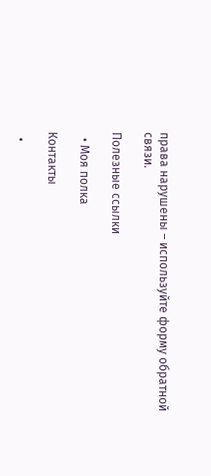права нарушены – используйте форму обратной связи.

Полезные ссылки

  • Моя полка

Контакты

  •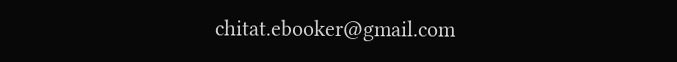chitat.ebooker@gmail.com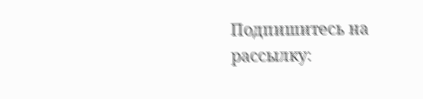Подпишитесь на рассылку: